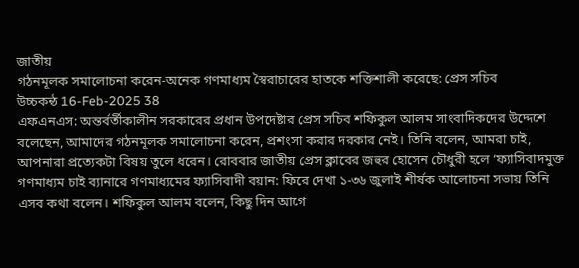জাতীয়
গঠনমূলক সমালোচনা করেন-অনেক গণমাধ্যম স্বৈরাচারের হাতকে শক্তিশালী করেছে: প্রেস সচিব
উচ্চকন্ঠ 16-Feb-2025 38
এফএনএস: অন্তর্বর্তীকালীন সরকারের প্রধান উপদেষ্টার প্রেস সচিব শফিকুল আলম সাংবাদিকদের উদ্দেশে বলেছেন, আমাদের গঠনমূলক সমালোচনা করেন, প্রশংসা করার দরকার নেই। তিনি বলেন, আমরা চাই, আপনারা প্রত্যেকটা বিষয় তুলে ধরেন। রোববার জাতীয় প্রেস ক্লাবের জহুর হোসেন চৌধুরী হলে ‘ফ্যাসিবাদমুক্ত গণমাধ্যম চাই ব্যানারে গণমাধ্যমের ফ্যাসিবাদী বয়ান: ফিরে দেখা ১-৩৬ জুলাই শীর্ষক আলোচনা সভায় তিনি এসব কথা বলেন। শফিকুল আলম বলেন, কিছু দিন আগে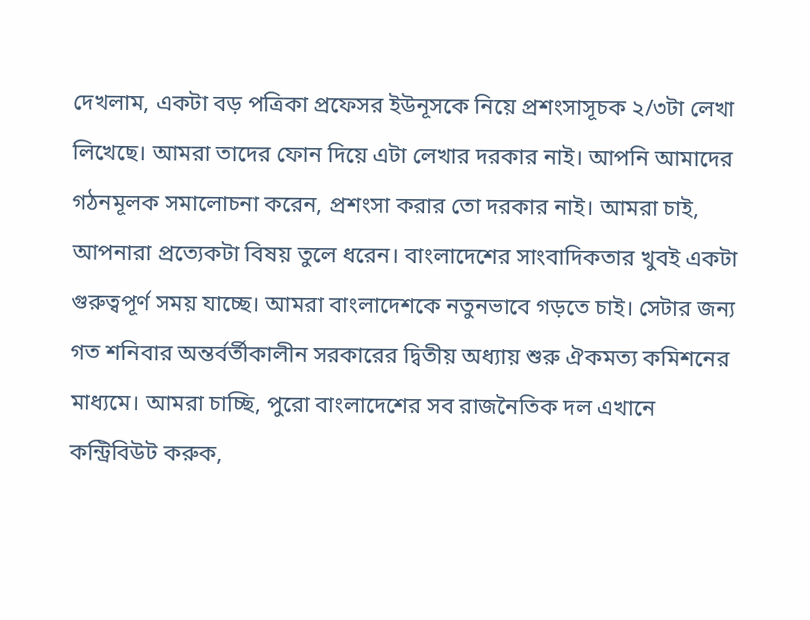দেখলাম, একটা বড় পত্রিকা প্রফেসর ইউনূসকে নিয়ে প্রশংসাসূচক ২/৩টা লেখা লিখেছে। আমরা তাদের ফোন দিয়ে এটা লেখার দরকার নাই। আপনি আমাদের গঠনমূলক সমালোচনা করেন, প্রশংসা করার তো দরকার নাই। আমরা চাই, আপনারা প্রত্যেকটা বিষয় তুলে ধরেন। বাংলাদেশের সাংবাদিকতার খুবই একটা গুরুত্বপূর্ণ সময় যাচ্ছে। আমরা বাংলাদেশকে নতুনভাবে গড়তে চাই। সেটার জন্য গত শনিবার অন্তর্বর্তীকালীন সরকারের দ্বিতীয় অধ্যায় শুরু ঐকমত্য কমিশনের মাধ্যমে। আমরা চাচ্ছি, পুরো বাংলাদেশের সব রাজনৈতিক দল এখানে কন্ট্রিবিউট করুক,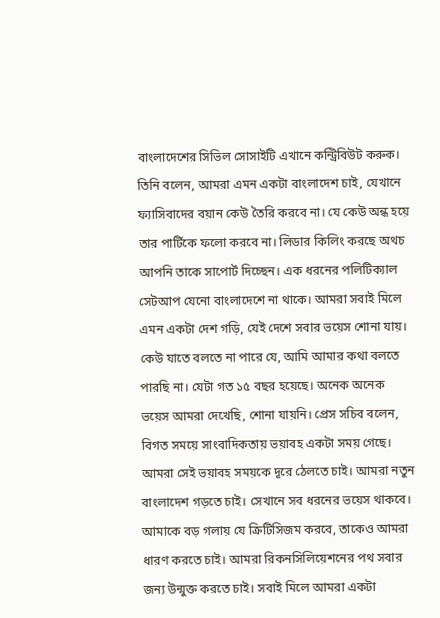বাংলাদেশের সিভিল সোসাইটি এখানে কন্ট্রিবিউট করুক। তিনি বলেন, আমরা এমন একটা বাংলাদেশ চাই, যেখানে ফ্যাসিবাদের বয়ান কেউ তৈরি করবে না। যে কেউ অন্ধ হয়ে তার পার্টিকে ফলো করবে না। লিডার কিলিং করছে অথচ আপনি তাকে সাপোর্ট দিচ্ছেন। এক ধরনের পলিটিক্যাল সেটআপ যেনো বাংলাদেশে না থাকে। আমরা সবাই মিলে এমন একটা দেশ গড়ি, যেই দেশে সবার ভয়েস শোনা যায়। কেউ যাতে বলতে না পারে যে, আমি আমার কথা বলতে পারছি না। যেটা গত ১৫ বছর হয়েছে। অনেক অনেক ভয়েস আমরা দেখেছি, শোনা যায়নি। প্রেস সচিব বলেন, বিগত সময়ে সাংবাদিকতায় ভয়াবহ একটা সময় গেছে। আমরা সেই ভয়াবহ সময়কে দূরে ঠেলতে চাই। আমরা নতুন বাংলাদেশ গড়তে চাই। সেখানে সব ধরনের ভয়েস থাকবে। আমাকে বড় গলায় যে ক্রিটিসিজম করবে, তাকেও আমরা ধারণ করতে চাই। আমরা রিকনসিলিয়েশনের পথ সবার জন্য উন্মুক্ত করতে চাই। সবাই মিলে আমরা একটা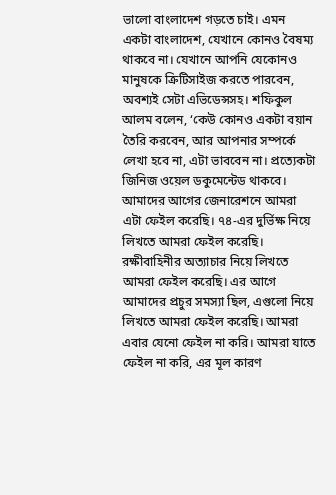ভালো বাংলাদেশ গড়তে চাই। এমন একটা বাংলাদেশ, যেখানে কোনও বৈষম্য থাকবে না। যেখানে আপনি যেকোনও মানুষকে ক্রিটিসাইজ করতে পারবেন, অবশ্যই সেটা এভিডেন্সসহ। শফিকুল আলম বলেন, ‘কেউ কোনও একটা বয়ান তৈরি করবেন, আর আপনার সম্পর্কে লেখা হবে না, এটা ভাববেন না। প্রত্যেকটা জিনিজ ওয়েল ডকুমেন্টেড থাকবে। আমাদের আগের জেনারেশনে আমরা এটা ফেইল করেছি। ৭৪-এর দুর্ভিক্ষ নিয়ে লিখতে আমরা ফেইল করেছি। রক্ষীবাহিনীর অত্যাচার নিয়ে লিখতে আমরা ফেইল করেছি। এর আগে আমাদের প্রচুর সমস্যা ছিল, এগুলো নিয়ে লিখতে আমরা ফেইল করেছি। আমরা এবার যেনো ফেইল না করি। আমরা যাতে ফেইল না করি, এর মূল কারণ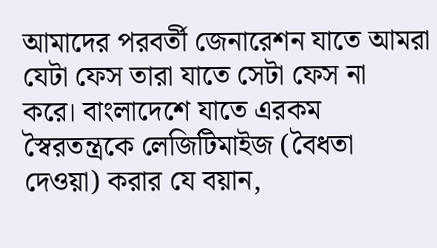আমাদের পরবর্তী জেনারেশন যাতে আমরা যেটা ফেস তারা যাতে সেটা ফেস না করে। বাংলাদেশে যাতে এরকম স্বৈরতন্ত্রকে লেজিটিমাইজ (বৈধতা দেওয়া) করার যে বয়ান,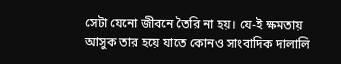সেটা যেনো জীবনে তৈরি না হয়। যে-ই ক্ষমতায় আসুক তার হয়ে যাতে কোনও সাংবাদিক দালালি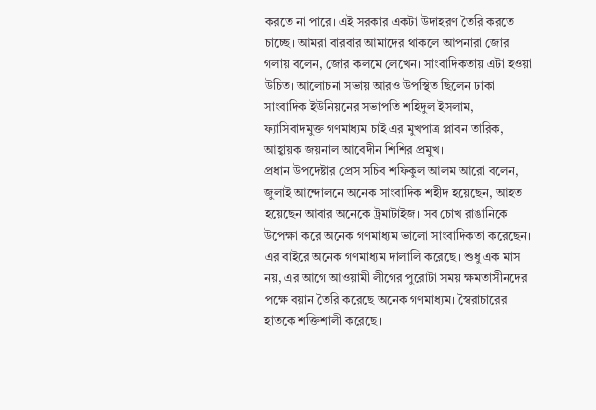করতে না পারে। এই সরকার একটা উদাহরণ তৈরি করতে চাচ্ছে। আমরা বারবার আমাদের থাকলে আপনারা জোর গলায় বলেন, জোর কলমে লেখেন। সাংবাদিকতায় এটা হওয়া উচিত। আলোচনা সভায় আরও উপস্থিত ছিলেন ঢাকা সাংবাদিক ইউনিয়নের সভাপতি শহিদুল ইসলাম, ফ্যাসিবাদমুক্ত গণমাধ্যম চাই এর মুখপাত্র প্লাবন তারিক, আহ্বায়ক জয়নাল আবেদীন শিশির প্রমুখ।
প্রধান উপদেষ্টার প্রেস সচিব শফিকুল আলম আরো বলেন, জুলাই আন্দোলনে অনেক সাংবাদিক শহীদ হয়েছেন, আহত হয়েছেন আবার অনেকে ট্রমাটাইজ। সব চোখ রাঙানিকে উপেক্ষা করে অনেক গণমাধ্যম ভালো সাংবাদিকতা করেছেন। এর বাইরে অনেক গণমাধ্যম দালালি করেছে। শুধু এক মাস নয়, এর আগে আওয়ামী লীগের পুরোটা সময় ক্ষমতাসীনদের পক্ষে বয়ান তৈরি করেছে অনেক গণমাধ্যম। স্বৈরাচারের হাতকে শক্তিশালী করেছে।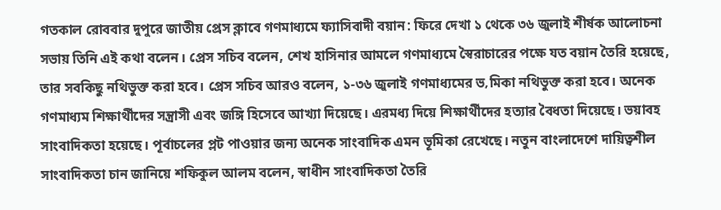গতকাল রোববার দুপুরে জাতীয় প্রেস ক্লাবে গণমাধ্যমে ফ্যাসিবাদী বয়ান: ফিরে দেখা ১ থেকে ৩৬ জুলাই শীর্ষক আলোচনা সভায় তিনি এই কথা বলেন। প্রেস সচিব বলেন, শেখ হাসিনার আমলে গণমাধ্যমে স্বৈরাচারের পক্ষে যত বয়ান তৈরি হয়েছে, তার সবকিছু নথিভুক্ত করা হবে। প্রেস সচিব আরও বলেন, ১-৩৬ জুলাই গণমাধ্যমের ভ‚মিকা নথিভুক্ত করা হবে। অনেক গণমাধ্যম শিক্ষার্থীদের সন্ত্রাসী এবং জঙ্গি হিসেবে আখ্যা দিয়েছে। এরমধ্য দিয়ে শিক্ষার্থীদের হত্যার বৈধতা দিয়েছে। ভয়াবহ সাংবাদিকতা হয়েছে। পূর্বাচলের প্লট পাওয়ার জন্য অনেক সাংবাদিক এমন ভূমিকা রেখেছে। নতুন বাংলাদেশে দায়িত্বশীল সাংবাদিকতা চান জানিয়ে শফিকুল আলম বলেন, স্বাধীন সাংবাদিকতা তৈরি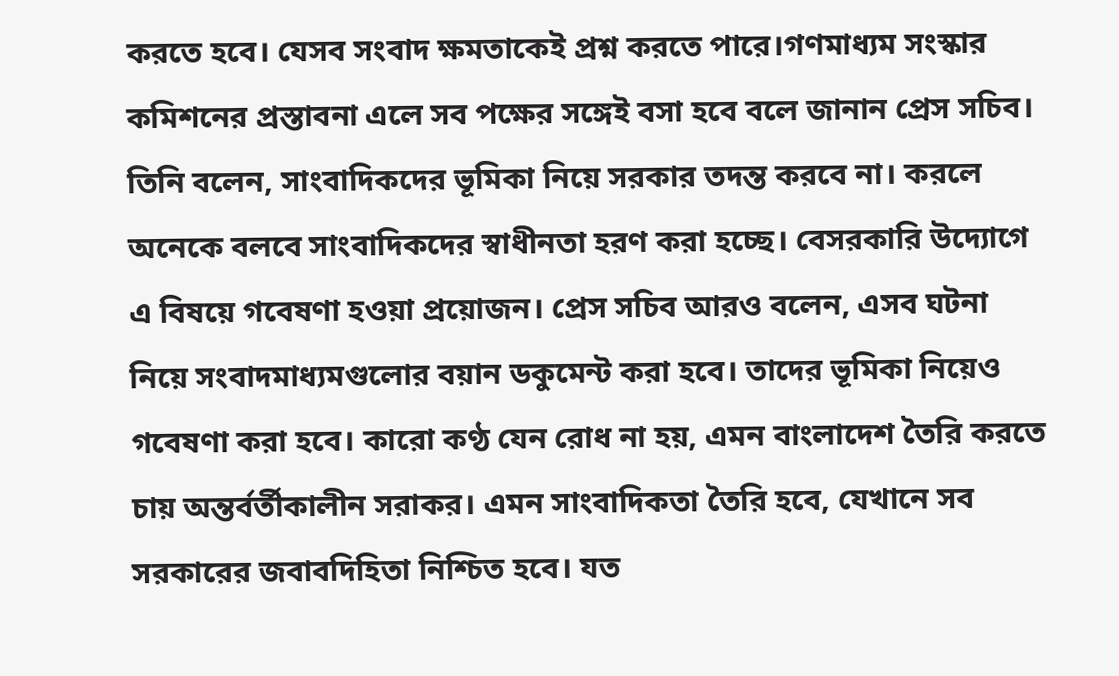করতে হবে। যেসব সংবাদ ক্ষমতাকেই প্রশ্ন করতে পারে।গণমাধ্যম সংস্কার কমিশনের প্রস্তাবনা এলে সব পক্ষের সঙ্গেই বসা হবে বলে জানান প্রেস সচিব। তিনি বলেন, সাংবাদিকদের ভূমিকা নিয়ে সরকার তদন্ত করবে না। করলে অনেকে বলবে সাংবাদিকদের স্বাধীনতা হরণ করা হচ্ছে। বেসরকারি উদ্যোগে এ বিষয়ে গবেষণা হওয়া প্রয়োজন। প্রেস সচিব আরও বলেন, এসব ঘটনা নিয়ে সংবাদমাধ্যমগুলোর বয়ান ডকুমেন্ট করা হবে। তাদের ভূমিকা নিয়েও গবেষণা করা হবে। কারো কণ্ঠ যেন রোধ না হয়, এমন বাংলাদেশ তৈরি করতে চায় অন্তর্বর্তীকালীন সরাকর। এমন সাংবাদিকতা তৈরি হবে, যেখানে সব সরকারের জবাবদিহিতা নিশ্চিত হবে। যত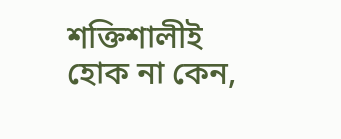শক্তিশালীই হোক না কেন,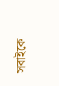সবাইকে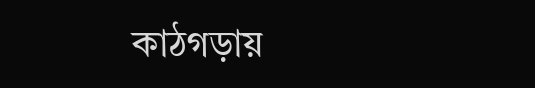কাঠগড়ায়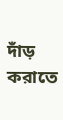দাঁড় করাতে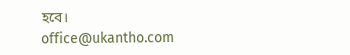হবে।
office@ukantho.com